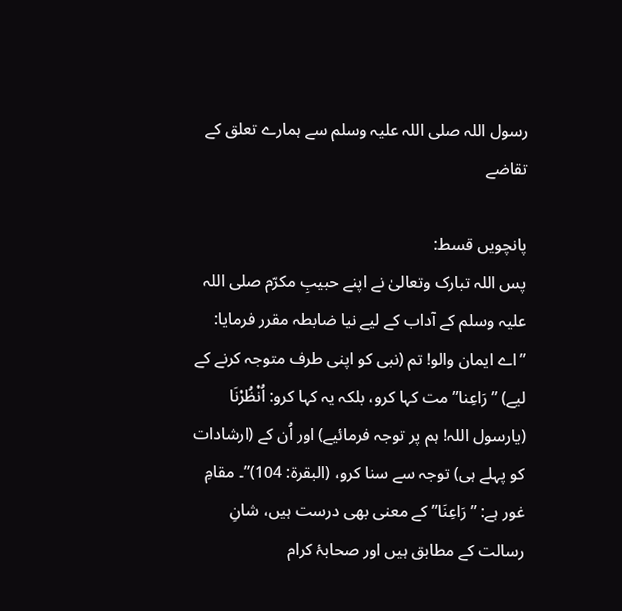رسول اللہ صلی اللہ علیہ وسلم سے ہمارے تعلق کے تقاضے

پانچویں قسط:
پس اللہ تبارک وتعالیٰ نے اپنے حبیبِ مکرّم صلی اللہ علیہ وسلم کے آداب کے لیے نیا ضابطہ مقرر فرمایا: ”اے ایمان والو! تم (نبی کو اپنی طرف متوجہ کرنے کے لیے) ”رَاعِنا” مت کہا کرو، بلکہ یہ کہا کرو: اُنْظُرْنَا (یارسول اللہ! ہم پر توجہ فرمائیے) اور اُن کے (ارشادات کو پہلے ہی) توجہ سے سنا کرو، (البقرة: 104)”۔ مقامِ غور ہے: ”رَاعِنَا” کے معنی بھی درست ہیں، شانِ رسالت کے مطابق ہیں اور صحابۂ کرام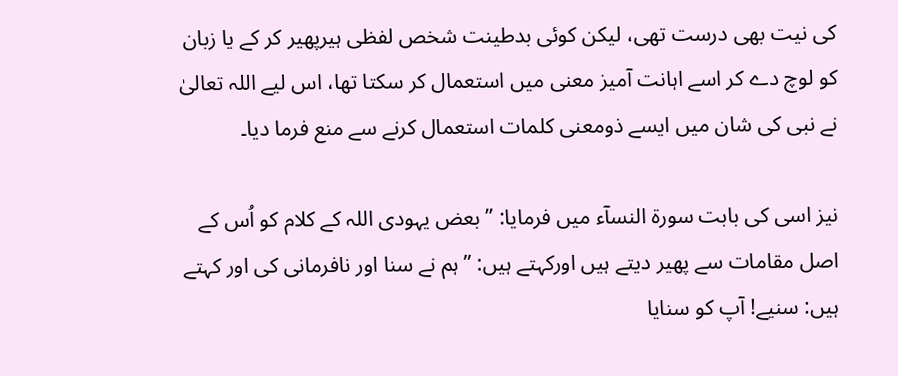کی نیت بھی درست تھی، لیکن کوئی بدطینت شخص لفظی ہیرپھیر کر کے یا زبان کو لوچ دے کر اسے اہانت آمیز معنی میں استعمال کر سکتا تھا، اس لیے اللہ تعالیٰ نے نبی کی شان میں ایسے ذومعنی کلمات استعمال کرنے سے منع فرما دیا۔

نیز اسی کی بابت سورة النسآء میں فرمایا: ”بعض یہودی اللہ کے کلام کو اُس کے اصل مقامات سے پھیر دیتے ہیں اورکہتے ہیں: ”ہم نے سنا اور نافرمانی کی اور کہتے ہیں: سنیے! آپ کو سنایا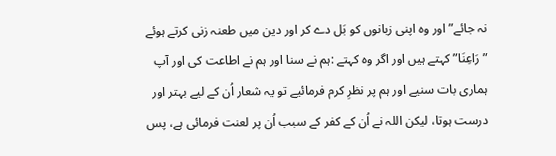نہ جائے” اور وہ اپنی زبانوں کو بَل دے کر اور دین میں طعنہ زنی کرتے ہوئے ”رَاعِنَا” کہتے ہیں اور اگر وہ کہتے :ہم نے سنا اور ہم نے اطاعت کی اور آپ ہماری بات سنیے اور ہم پر نظرِ کرم فرمائیے تو یہ شعار اُن کے لیے بہتر اور درست ہوتا، لیکن اللہ نے اُن کے کفر کے سبب اُن پر لعنت فرمائی ہے، پس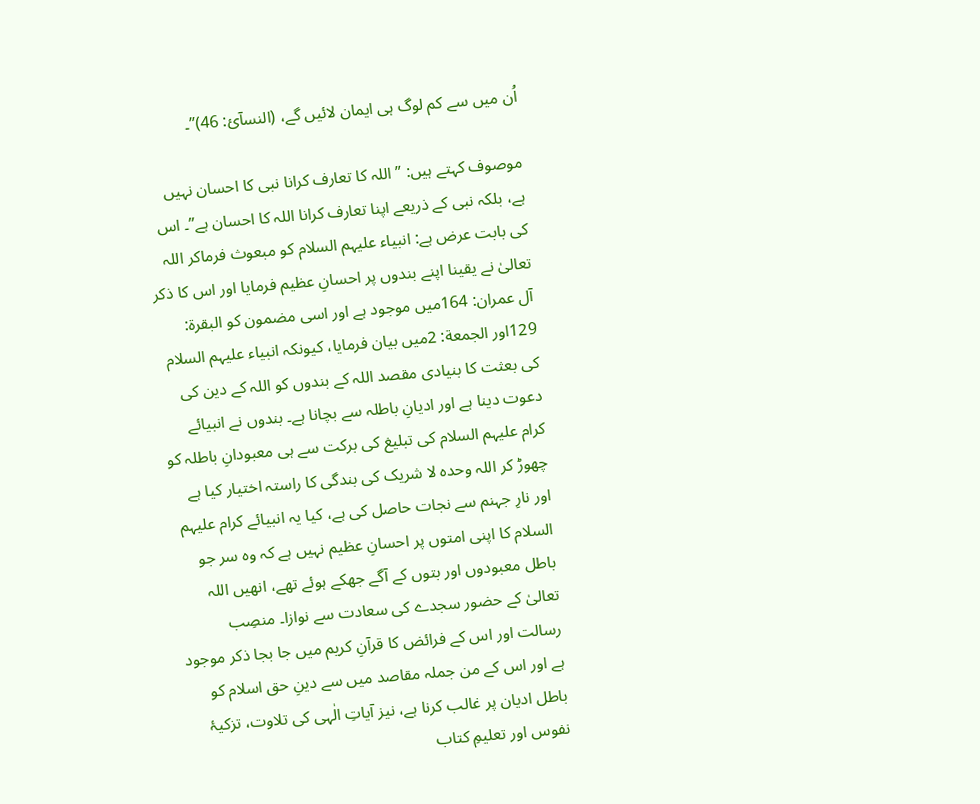اُن میں سے کم لوگ ہی ایمان لائیں گے، (النسآئ: 46)”۔

موصوف کہتے ہیں: ” اللہ کا تعارف کرانا نبی کا احسان نہیں ہے، بلکہ نبی کے ذریعے اپنا تعارف کرانا اللہ کا احسان ہے”۔ اس کی بابت عرض ہے: انبیاء علیہم السلام کو مبعوث فرماکر اللہ تعالیٰ نے یقینا اپنے بندوں پر احسانِ عظیم فرمایا اور اس کا ذکر آل عمران: 164میں موجود ہے اور اسی مضمون کو البقرة: 129اور الجمعة: 2میں بیان فرمایا، کیونکہ انبیاء علیہم السلام کی بعثت کا بنیادی مقصد اللہ کے بندوں کو اللہ کے دین کی دعوت دینا ہے اور ادیانِ باطلہ سے بچانا ہے۔ بندوں نے انبیائے کرام علیہم السلام کی تبلیغ کی برکت سے ہی معبودانِ باطلہ کو چھوڑ کر اللہ وحدہ لا شریک کی بندگی کا راستہ اختیار کیا ہے اور نارِ جہنم سے نجات حاصل کی ہے، کیا یہ انبیائے کرام علیہم السلام کا اپنی امتوں پر احسانِ عظیم نہیں ہے کہ وہ سر جو باطل معبودوں اور بتوں کے آگے جھکے ہوئے تھے، انھیں اللہ تعالیٰ کے حضور سجدے کی سعادت سے نوازا۔ منصِب رسالت اور اس کے فرائض کا قرآنِ کریم میں جا بجا ذکر موجود ہے اور اس کے من جملہ مقاصد میں سے دینِ حق اسلام کو باطل ادیان پر غالب کرنا ہے، نیز آیاتِ الٰہی کی تلاوت، تزکیۂ نفوس اور تعلیمِ کتاب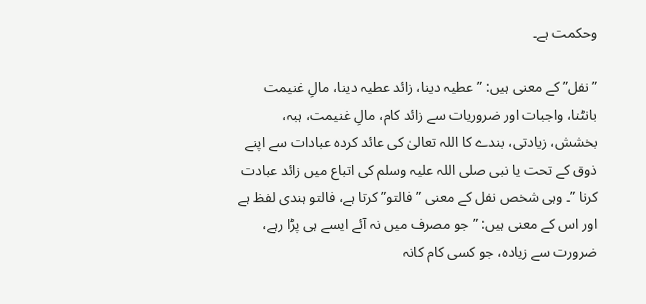وحکمت ہے۔

”نفل” کے معنی ہیں: ”عطیہ دینا، زائد عطیہ دینا، مالِ غنیمت بانٹنا، واجبات اور ضروریات سے زائد کام، مالِ غنیمت، ہبہ، بخشش، زیادتی، بندے کا اللہ تعالیٰ کی عائد کردہ عبادات سے اپنے ذوق کے تحت یا نبی صلی اللہ علیہ وسلم کی اتباع میں زائد عبادت کرنا ”۔ وہی شخص نفل کے معنی ”فالتو” کرتا ہے، فالتو ہندی لفظ ہے اور اس کے معنی ہیں: ”جو مصرف میں نہ آئے ایسے ہی پڑا رہے، ضرورت سے زیادہ، جو کسی کام کانہ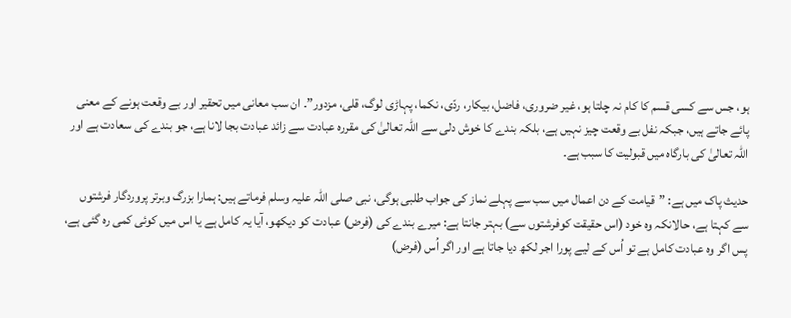ہو، جس سے کسی قسم کا کام نہ چلتا ہو، غیر ضروری، فاضل، بیکار، ردّی، نکما، پہاڑی لوگ، قلی، مزدور”۔ ان سب معانی میں تحقیر اور بے وقعت ہونے کے معنی پائے جاتے ہیں، جبکہ نفل بے وقعت چیز نہیں ہے، بلکہ بندے کا خوش دلی سے اللہ تعالیٰ کی مقررہ عبادت سے زائد عبادت بجا لانا ہے، جو بندے کی سعادت ہے اور اللہ تعالیٰ کی بارگاہ میں قبولیت کا سبب ہے۔

حدیث پاک میں ہے: ”قیامت کے دن اعمال میں سب سے پہلے نماز کی جواب طلبی ہوگی، نبی صلی اللہ علیہ وسلم فرماتے ہیں: ہمارا بزرگ وبرتر پروردگار فرشتوں سے کہتا ہے، حالانکہ وہ خود (اس حقیقت کوفرشتوں سے) بہتر جانتا ہے: میرے بندے کی (فرض) عبادت کو دیکھو، آیا یہ کامل ہے یا اس میں کوئی کمی رہ گئی ہے، پس اگر وہ عبادت کامل ہے تو اُس کے لیے پورا اجر لکھ دیا جاتا ہے اور اگر اُس (فرض)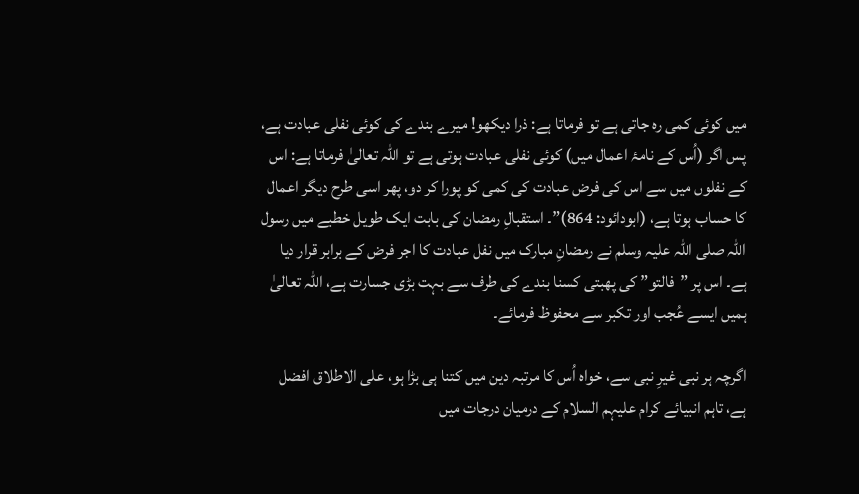میں کوئی کمی رہ جاتی ہے تو فرماتا ہے: ذرا دیکھو! میرے بندے کی کوئی نفلی عبادت ہے، پس اگر (اُس کے نامۂ اعمال میں) کوئی نفلی عبادت ہوتی ہے تو اللہ تعالیٰ فرماتا ہے: اس کے نفلوں میں سے اس کی فرض عبادت کی کمی کو پورا کر دو، پھر اسی طرح دیگر اعمال کا حساب ہوتا ہے، (ابودائود: 864)”۔ استقبالِ رمضان کی بابت ایک طویل خطبے میں رسول اللہ صلی اللہ علیہ وسلم نے رمضانِ مبارک میں نفل عبادت کا اجر فرض کے برابر قرار دیا ہے۔ اس پر ”فالتو” کی پھبتی کسنا بندے کی طرف سے بہت بڑی جسارت ہے، اللہ تعالیٰ ہمیں ایسے عُجب اور تکبر سے محفوظ فرمائے۔

اگرچہ ہر نبی غیرِ نبی سے، خواہ اُس کا مرتبہ دین میں کتنا ہی بڑا ہو، علی الاطلاق افضل ہے، تاہم انبیائے کرام علیہم السلام کے درمیان درجات میں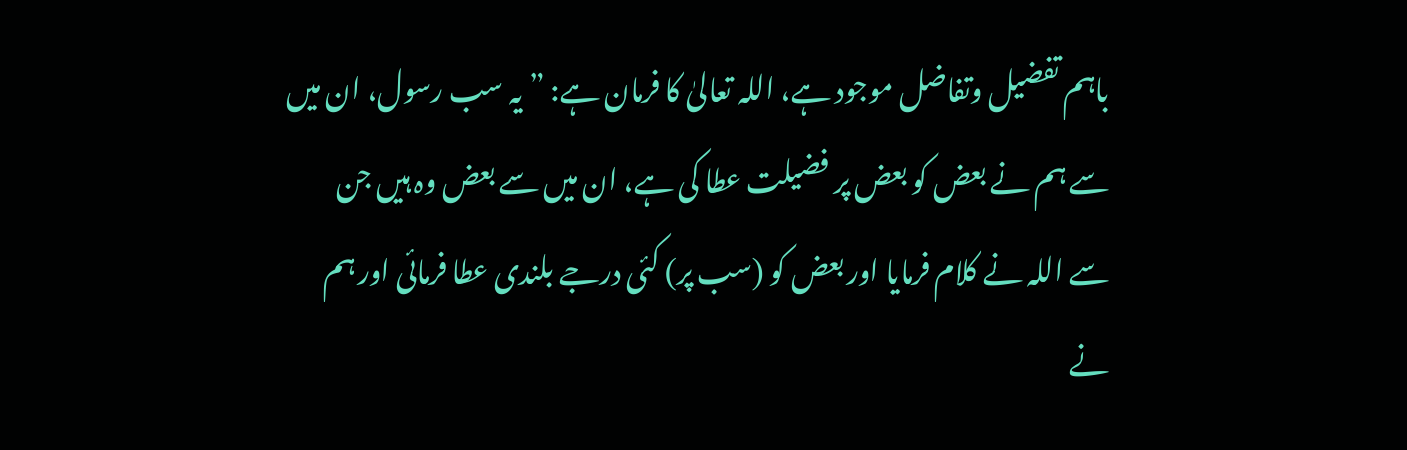باہم تفضیل وتفاضل موجود ہے، اللہ تعالیٰ کا فرمان ہے: ”یہ سب رسول، ان میں سے ہم نے بعض کو بعض پر فضیلت عطا کی ہے، ان میں سے بعض وہ ہیں جن سے اللہ نے کلام فرمایا اور بعض کو (سب پر) کئی درجے بلندی عطا فرمائی اور ہم نے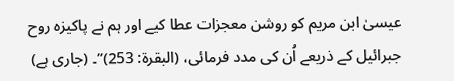عیسیٰ ابن مریم کو روشن معجزات عطا کیے اور ہم نے پاکیزہ روح جبرائیل کے ذریعے اُن کی مدد فرمائی، (البقرة: 253)”۔ (جاری ہے)